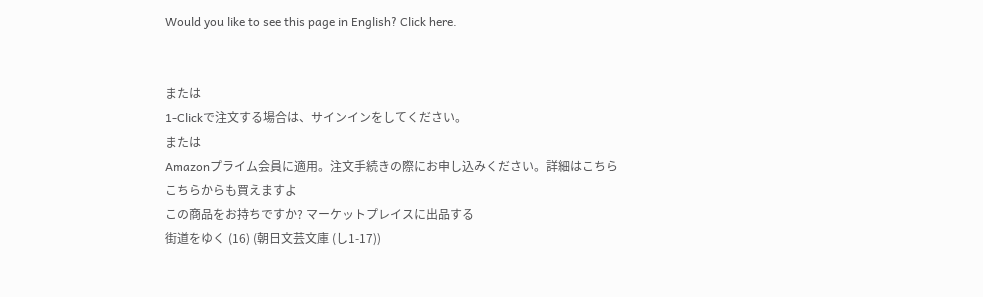Would you like to see this page in English? Click here.


または
1-Clickで注文する場合は、サインインをしてください。
または
Amazonプライム会員に適用。注文手続きの際にお申し込みください。詳細はこちら
こちらからも買えますよ
この商品をお持ちですか? マーケットプレイスに出品する
街道をゆく (16) (朝日文芸文庫 (し1-17))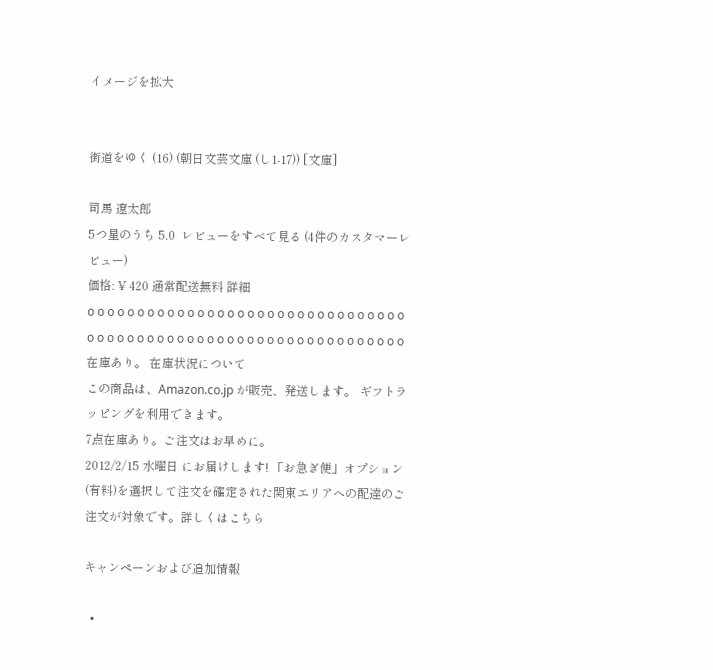イメージを拡大


街道をゆく (16) (朝日文芸文庫 (し1-17)) [文庫]

司馬 遼太郎
5つ星のうち 5.0  レビューをすべて見る (4件のカスタマーレビュー)
価格: ¥ 420 通常配送無料 詳細
o o o o o o o o o o o o o o o o o o o o o o o o o o o o o o o o o o o o o o o o o o o o o o o o o o o o o o o o o o o o o o o o
在庫あり。 在庫状況について
この商品は、Amazon.co.jp が販売、発送します。 ギフトラッピングを利用できます。
7点在庫あり。ご注文はお早めに。
2012/2/15 水曜日 にお届けします! 「お急ぎ便」オプション(有料)を選択して注文を確定された関東エリアへの配達のご注文が対象です。詳しくはこちら

キャンペーンおよび追加情報

  •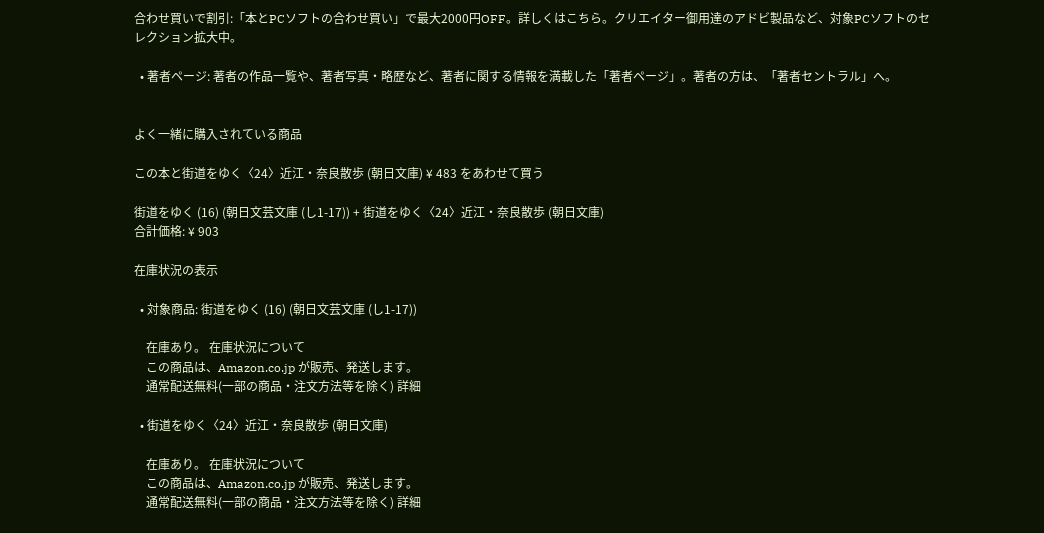合わせ買いで割引:「本とPCソフトの合わせ買い」で最大2000円OFF。詳しくはこちら。クリエイター御用達のアドビ製品など、対象PCソフトのセレクション拡大中。

  • 著者ページ: 著者の作品一覧や、著者写真・略歴など、著者に関する情報を満載した「著者ページ」。著者の方は、「著者セントラル」へ。


よく一緒に購入されている商品

この本と街道をゆく〈24〉近江・奈良散歩 (朝日文庫) ¥ 483 をあわせて買う

街道をゆく (16) (朝日文芸文庫 (し1-17)) + 街道をゆく〈24〉近江・奈良散歩 (朝日文庫)
合計価格: ¥ 903

在庫状況の表示

  • 対象商品: 街道をゆく (16) (朝日文芸文庫 (し1-17))

    在庫あり。 在庫状況について
    この商品は、Amazon.co.jp が販売、発送します。
    通常配送無料(一部の商品・注文方法等を除く) 詳細

  • 街道をゆく〈24〉近江・奈良散歩 (朝日文庫)

    在庫あり。 在庫状況について
    この商品は、Amazon.co.jp が販売、発送します。
    通常配送無料(一部の商品・注文方法等を除く) 詳細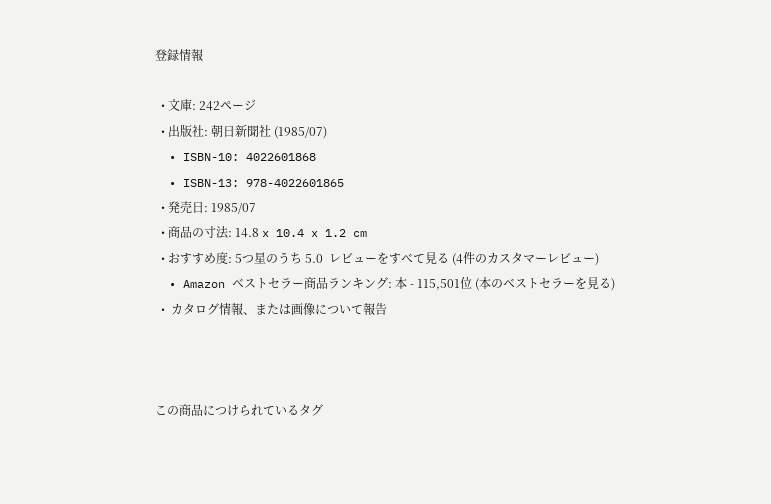登録情報

  • 文庫: 242ページ
  • 出版社: 朝日新聞社 (1985/07)
  • ISBN-10: 4022601868
  • ISBN-13: 978-4022601865
  • 発売日: 1985/07
  • 商品の寸法: 14.8 x 10.4 x 1.2 cm
  • おすすめ度: 5つ星のうち 5.0  レビューをすべて見る (4件のカスタマーレビュー)
  • Amazon ベストセラー商品ランキング: 本 - 115,501位 (本のベストセラーを見る)
  •  カタログ情報、または画像について報告



この商品につけられているタグ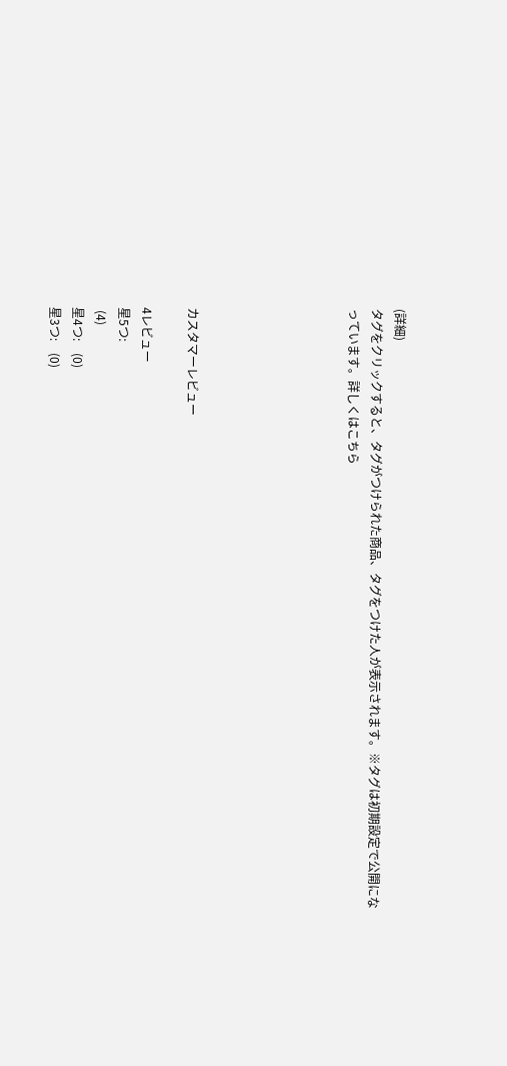(詳細)
タグをクリックすると、タグがつけられた商品、タグをつけた人が表示されます。※タグは初期設定で公開になっています。詳しくはこちら






カスタマーレビュー

4レビュー
星5つ:
 (4)
星4つ:    (0)
星3つ:    (0)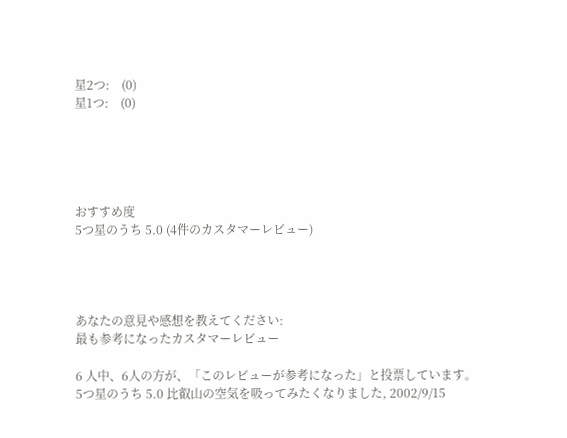星2つ:    (0)
星1つ:    (0)





おすすめ度
5つ星のうち 5.0 (4件のカスタマーレビュー)




あなたの意見や感想を教えてください:
最も参考になったカスタマーレビュー

6 人中、6人の方が、「このレビューが参考になった」と投票しています。
5つ星のうち 5.0 比叡山の空気を吸ってみたくなりました, 2002/9/15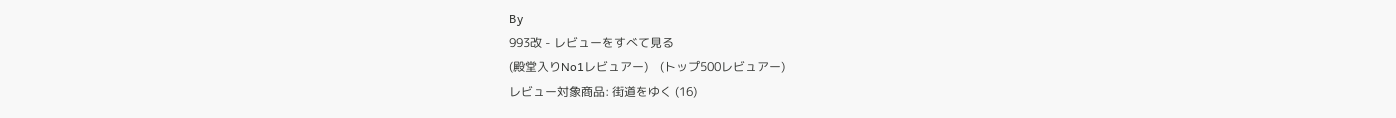By
993改 - レビューをすべて見る
(殿堂入りNo1レビュアー)    (トップ500レビュアー)
レビュー対象商品: 街道をゆく (16)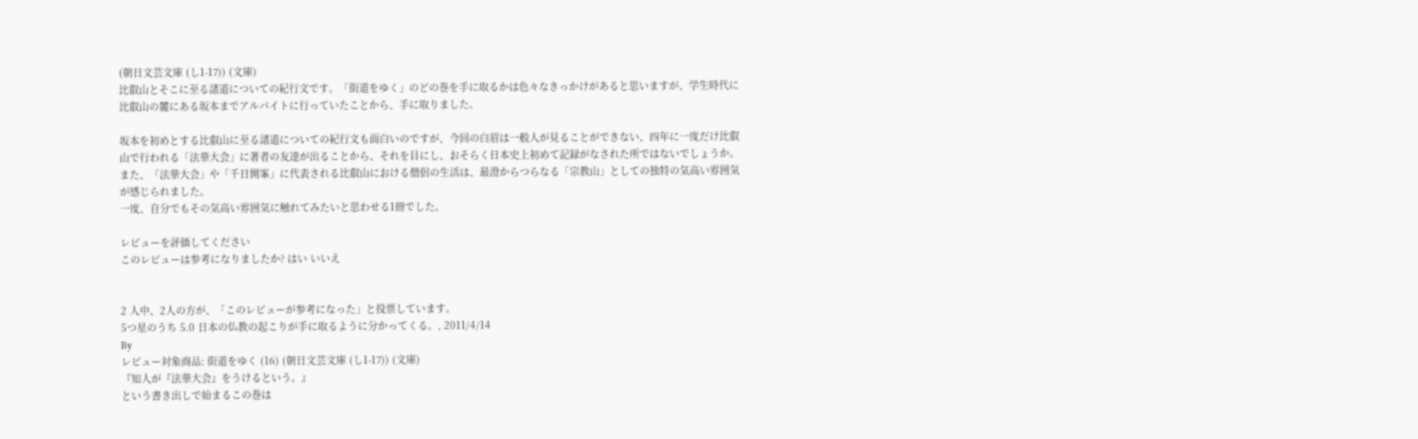(朝日文芸文庫 (し1-17)) (文庫)
比叡山とそこに至る諸道についての紀行文です。「街道をゆく」のどの巻を手に取るかは色々なきっかけがあると思いますが、学生時代に比叡山の麓にある坂本までアルバイトに行っていたことから、手に取りました。

坂本を初めとする比叡山に至る諸道についての紀行文も面白いのですが、今回の白眉は一般人が見ることができない、四年に一度だけ比叡山で行われる「法華大会」に著者の友達が出ることから、それを目にし、おそらく日本史上初めて記録がなされた所ではないでしょうか。また、「法華大会」や「千日開峯」に代表される比叡山における僧侶の生活は、最澄からつらなる「宗教山」としての独特の気高い雰囲気が感じられました。
一度、自分でもその気高い雰囲気に触れてみたいと思わせる1冊でした。

レビューを評価してください
このレビューは参考になりましたか? はい いいえ


2 人中、2人の方が、「このレビューが参考になった」と投票しています。
5つ星のうち 5.0 日本の仏教の起こりが手に取るように分かってくる。, 2011/4/14
By
レビュー対象商品: 街道をゆく (16) (朝日文芸文庫 (し1-17)) (文庫)
『知人が『法華大会』をうけるという。』
という書き出しで始まるこの巻は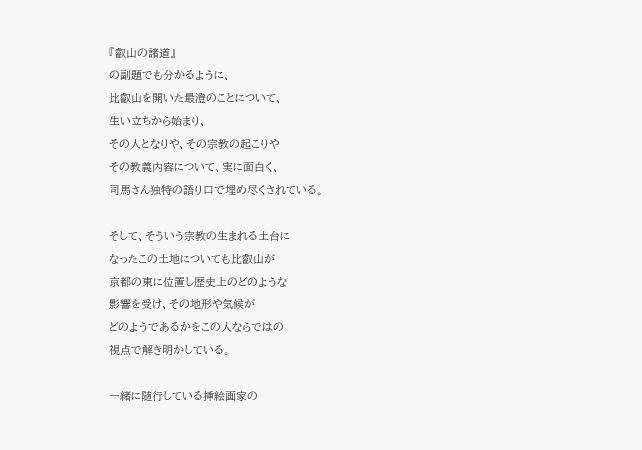『叡山の諸道』
の副題でも分かるように、
比叡山を開いた最澄のことについて、
生い立ちから始まり、
その人となりや、その宗教の起こりや
その教義内容について、実に面白く、
司馬さん独特の語り口で埋め尽くされている。

そして、そういう宗教の生まれる土台に
なったこの土地についても比叡山が
京都の東に位置し歴史上のどのような
影響を受け、その地形や気候が
どのようであるかをこの人ならではの
視点で解き明かしている。

一緒に随行している挿絵画家の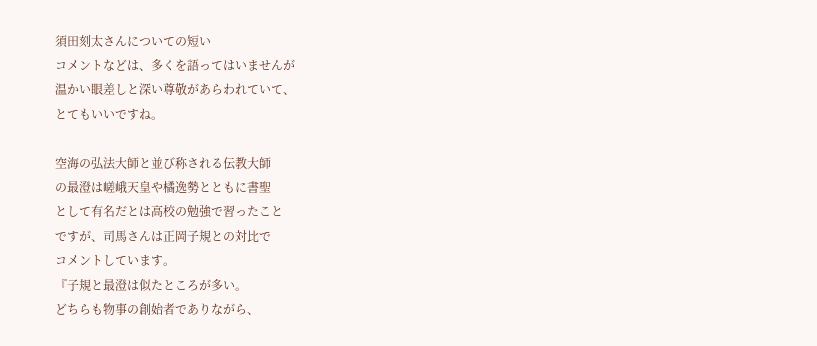須田刻太さんについての短い
コメントなどは、多くを語ってはいませんが
温かい眼差しと深い尊敬があらわれていて、
とてもいいですね。

空海の弘法大師と並び称される伝教大師
の最澄は嵯峨天皇や橘逸勢とともに書聖
として有名だとは高校の勉強で習ったこと
ですが、司馬さんは正岡子規との対比で
コメントしています。
『子規と最澄は似たところが多い。
どちらも物事の創始者でありながら、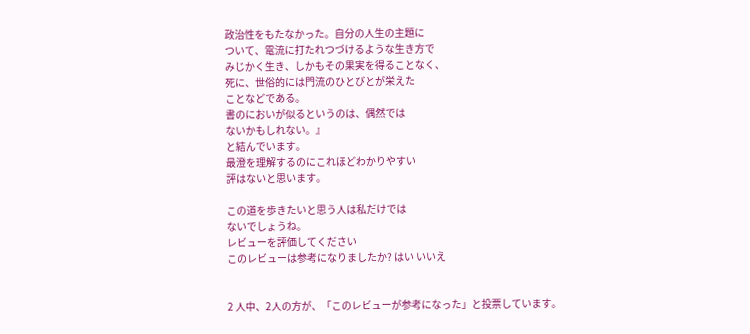政治性をもたなかった。自分の人生の主題に
ついて、電流に打たれつづけるような生き方で
みじかく生き、しかもその果実を得ることなく、
死に、世俗的には門流のひとびとが栄えた
ことなどである。
書のにおいが似るというのは、偶然では
ないかもしれない。』
と結んでいます。
最澄を理解するのにこれほどわかりやすい
評はないと思います。

この道を歩きたいと思う人は私だけでは
ないでしょうね。
レビューを評価してください
このレビューは参考になりましたか? はい いいえ


2 人中、2人の方が、「このレビューが参考になった」と投票しています。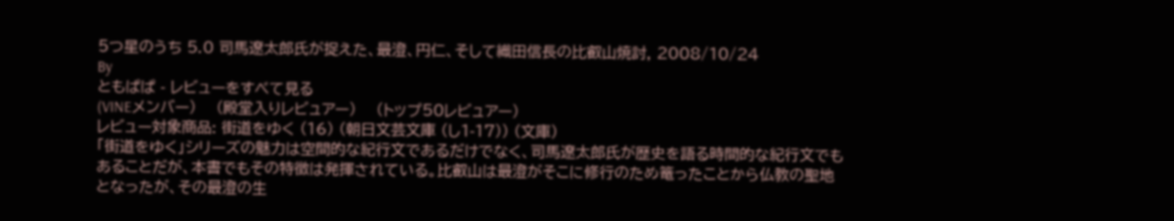5つ星のうち 5.0 司馬遼太郎氏が捉えた、最澄、円仁、そして織田信長の比叡山焼討, 2008/10/24
By
ともぱぱ - レビューをすべて見る
(VINEメンバー)    (殿堂入りレビュアー)    (トップ50レビュアー)
レビュー対象商品: 街道をゆく (16) (朝日文芸文庫 (し1-17)) (文庫)
「街道をゆく」シリーズの魅力は空間的な紀行文であるだけでなく、司馬遼太郎氏が歴史を語る時間的な紀行文でもあることだが、本書でもその特徴は発揮されている。比叡山は最澄がそこに修行のため篭ったことから仏教の聖地となったが、その最澄の生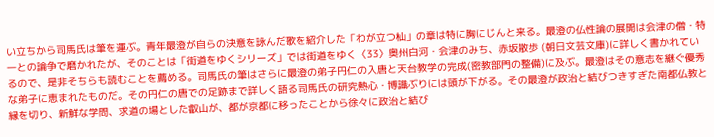い立ちから司馬氏は筆を運ぶ。青年最澄が自らの決意を詠んだ歌を紹介した「わが立つ杣」の章は特に胸にじんと来る。最澄の仏性論の展開は会津の僧・特一との論争で磨かれたが、そのことは「街道をゆくシリーズ」では街道をゆく〈33〉奥州白河・会津のみち、赤坂散歩 (朝日文芸文庫)に詳しく書かれているので、是非そちらも読むことを薦める。司馬氏の筆はさらに最澄の弟子円仁の入唐と天台教学の完成(密教部門の整備)に及ぶ。最澄はその意志を継ぐ優秀な弟子に恵まれたものだ。その円仁の唐での足跡まで詳しく語る司馬氏の研究熱心・博識ぶりには頭が下がる。その最澄が政治と結びつきすぎた南都仏教と縁を切り、新鮮な学問、求道の場とした叡山が、都が京都に移ったことから徐々に政治と結び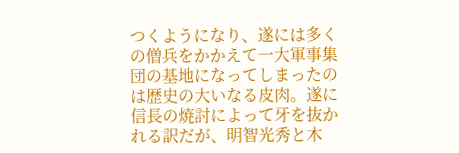つくようになり、遂には多くの僧兵をかかえて一大軍事集団の基地になってしまったのは歴史の大いなる皮肉。遂に信長の焼討によって牙を抜かれる訳だが、明智光秀と木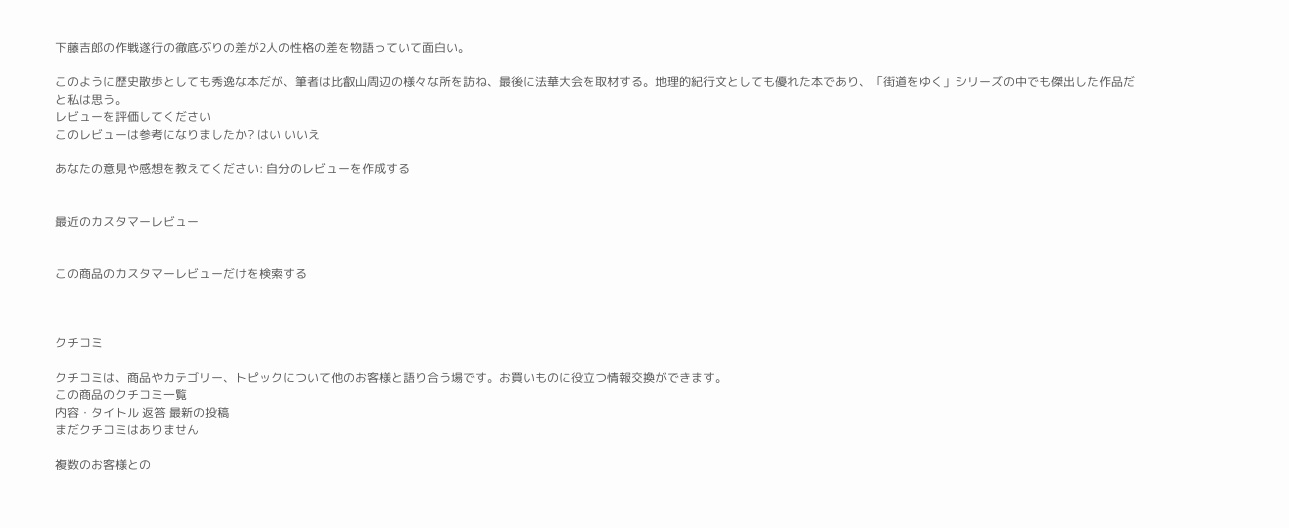下藤吉郎の作戦遂行の徹底ぶりの差が2人の性格の差を物語っていて面白い。

このように歴史散歩としても秀逸な本だが、筆者は比叡山周辺の様々な所を訪ね、最後に法華大会を取材する。地理的紀行文としても優れた本であり、「街道をゆく」シリーズの中でも傑出した作品だと私は思う。
レビューを評価してください
このレビューは参考になりましたか? はい いいえ

あなたの意見や感想を教えてください: 自分のレビューを作成する


最近のカスタマーレビュー


この商品のカスタマーレビューだけを検索する



クチコミ

クチコミは、商品やカテゴリー、トピックについて他のお客様と語り合う場です。お買いものに役立つ情報交換ができます。
この商品のクチコミ一覧
内容・タイトル 返答 最新の投稿
まだクチコミはありません

複数のお客様との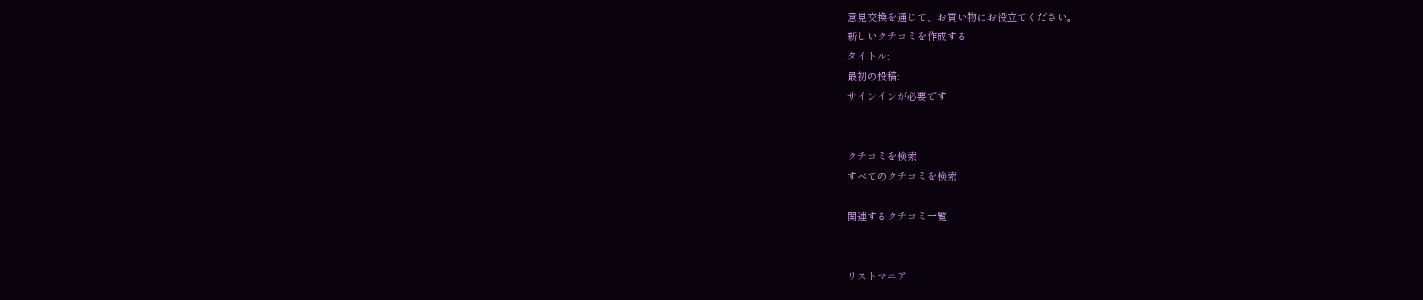意見交換を通じて、お買い物にお役立てください。
新しいクチコミを作成する
タイトル:
最初の投稿:
サインインが必要です


クチコミを検索
すべてのクチコミを検索

関連するクチコミ一覧


リストマニア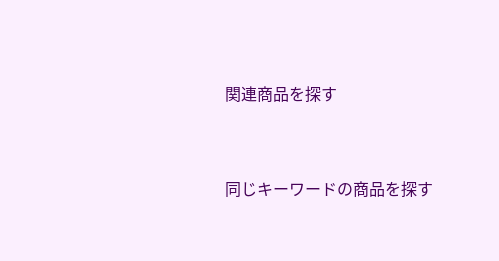関連商品を探す


同じキーワードの商品を探す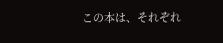この本は、それぞれ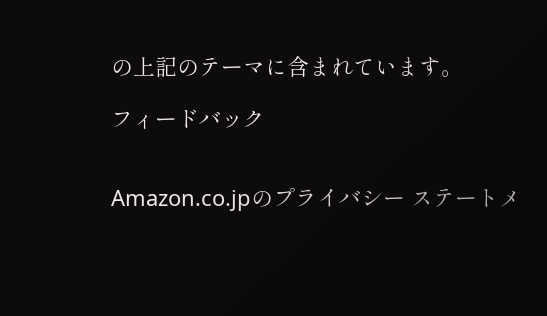の上記のテーマに含まれています。

フィードバック


Amazon.co.jpのプライバシー ステートメ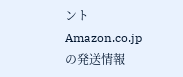ント Amazon.co.jpの発送情報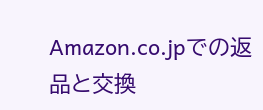Amazon.co.jpでの返品と交換